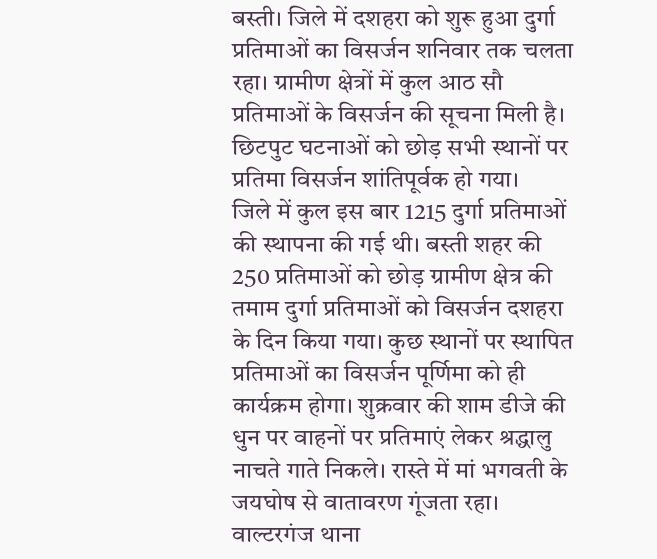बस्ती। जिले में दशहरा को शुरू हुआ दुर्गा प्रतिमाओं का विसर्जन शनिवार तक चलता रहा। ग्रामीण क्षेत्रों में कुल आठ सौ प्रतिमाओं के विसर्जन की सूचना मिली है। छिटपुट घटनाओं को छोड़ सभी स्थानों पर प्रतिमा विसर्जन शांतिपूर्वक हो गया।
जिले में कुल इस बार 1215 दुर्गा प्रतिमाओं की स्थापना की गई थी। बस्ती शहर की 250 प्रतिमाओं को छोड़ ग्रामीण क्षेत्र की तमाम दुर्गा प्रतिमाओं को विसर्जन दशहरा के दिन किया गया। कुछ स्थानों पर स्थापित प्रतिमाओं का विसर्जन पूर्णिमा को ही कार्यक्रम होगा। शुक्रवार की शाम डीजे की धुन पर वाहनों पर प्रतिमाएं लेकर श्रद्धालु नाचते गाते निकले। रास्ते में मां भगवती के जयघोष से वातावरण गूंजता रहा। वाल्टरगंज थाना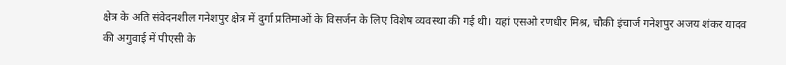क्षेत्र के अति संवेदनशील गनेशपुर क्षेत्र में दुर्गा प्रतिमाओं के विसर्जन के लिए विशेष व्यवस्था की गई थी। यहां एसओ रणधीर मिश्र, चौकी इंचार्ज गनेशपुर अजय शंकर यादव की अगुवाई में पीएसी के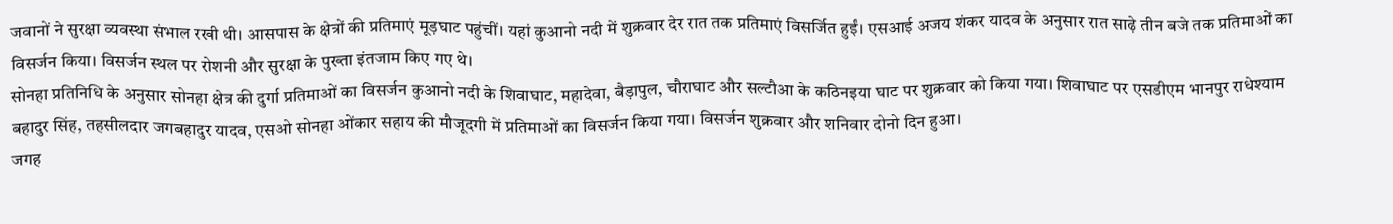जवानों ने सुरक्षा व्यवस्था संभाल रखी थी। आसपास के क्षेत्रों की प्रतिमाएं मूड़घाट पहुंचीं। यहां कुआनो नदी में शुक्रवार देर रात तक प्रतिमाएं विसर्जित हुईं। एसआई अजय शंकर यादव के अनुसार रात साढ़े तीन बजे तक प्रतिमाओं का विसर्जन किया। विसर्जन स्थल पर रोशनी और सुरक्षा के पुख्ता इंतजाम किए गए थे।
सोनहा प्रतिनिधि के अनुसार सोनहा क्षेत्र की दुर्गा प्रतिमाओं का विसर्जन कुआनो नदी के शिवाघाट, महादेवा, बैड़ापुल, चौराघाट और सल्टौआ के कठिनइया घाट पर शुक्रवार को किया गया। शिवाघाट पर एसडीएम भानपुर राधेश्याम बहादुर सिंह, तहसीलदार जगबहादुर यादव, एसओ सोनहा ओंकार सहाय की मौजूदगी में प्रतिमाओं का विसर्जन किया गया। विसर्जन शुक्रवार और शनिवार दोनो दिन हुआ।
जगह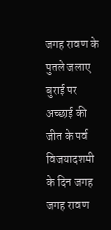जगह रावण के पुतले जलाए
बुराई पर अच्छाई की जीत के पर्व विजयादशमी के दिन जगह जगह रावण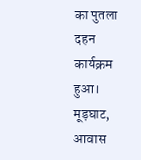का पुतला दहन कार्यक्रम हुआ। मूड़घाट, आवास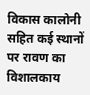विकास कालोनी सहित कई स्थानों पर रावण का विशालकाय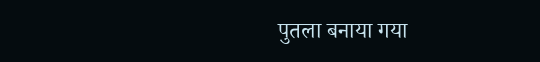पुतला बनाया गया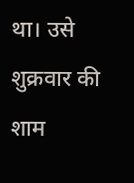था। उसे शुक्रवार की शाम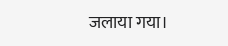जलाया गया।